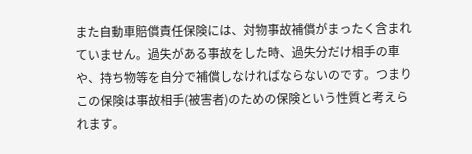また自動車賠償責任保険には、対物事故補償がまったく含まれていません。過失がある事故をした時、過失分だけ相手の車や、持ち物等を自分で補償しなければならないのです。つまりこの保険は事故相手(被害者)のための保険という性質と考えられます。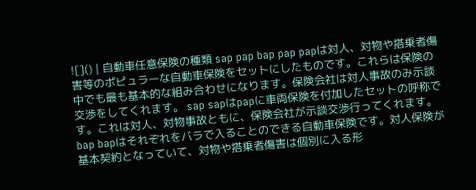![]() | 自動車任意保険の種類 sap pap bap pap papは対人、対物や搭乗者傷害等のポピュラーな自動車保険をセットにしたものです。これらは保険の中でも最も基本的な組み合わせになります。保険会社は対人事故のみ示談交渉をしてくれます。 sap sapはpapに車両保険を付加したセットの呼称です。これは対人、対物事故ともに、保険会社が示談交渉行ってくれます。 bap bapはそれぞれをバラで入ることのできる自動車保険です。対人保険が基本契約となっていて、対物や搭乗者傷害は個別に入る形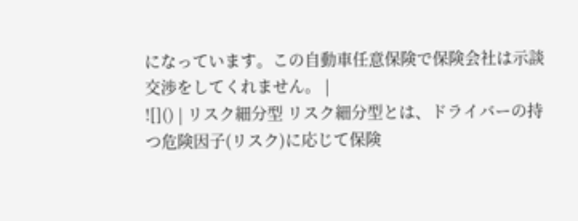になっています。この自動車任意保険で保険会社は示談交渉をしてくれません。 |
![]() | リスク細分型 リスク細分型とは、ドライバーの持つ危険因子(リスク)に応じて保険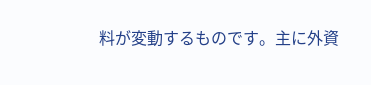料が変動するものです。主に外資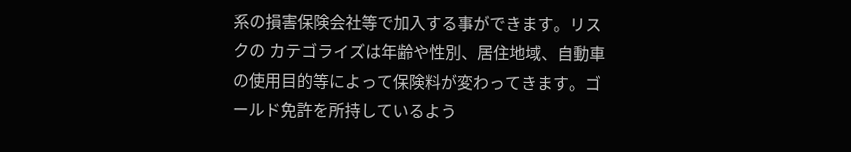系の損害保険会社等で加入する事ができます。リスクの カテゴライズは年齢や性別、居住地域、自動車の使用目的等によって保険料が変わってきます。ゴールド免許を所持しているよう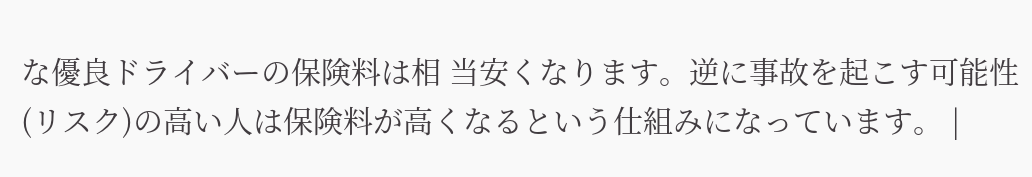な優良ドライバーの保険料は相 当安くなります。逆に事故を起こす可能性(リスク)の高い人は保険料が高くなるという仕組みになっています。 |